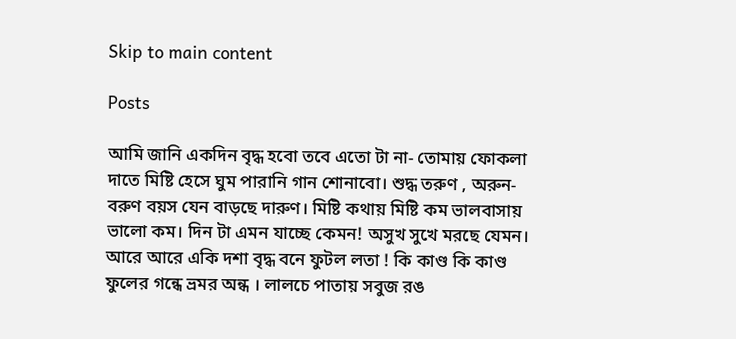Skip to main content

Posts

আমি জানি একদিন বৃদ্ধ হবো তবে এতো টা না- তোমায় ফোকলা দাতে মিষ্টি হেসে ঘুম পারানি গান শোনাবো। শুদ্ধ তরুণ , অরুন-বরুণ বয়স যেন বাড়ছে দারুণ। মিষ্টি কথায় মিষ্টি কম ভালবাসায় ভালো কম। দিন টা এমন যাচ্ছে কেমন! অসুখ সুখে মরছে যেমন। আরে আরে একি দশা বৃদ্ধ বনে ফুটল লতা ! কি কাণ্ড কি কাণ্ড ফুলের গন্ধে ভ্রমর অন্ধ । লালচে পাতায় সবুজ রঙ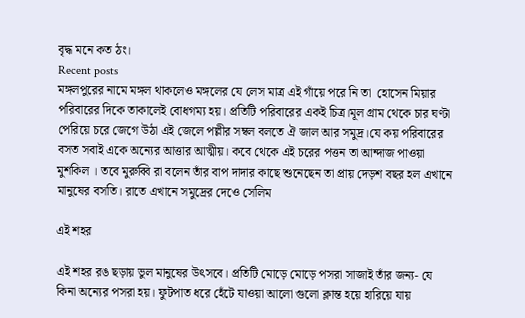বৃদ্ধ মনে কত ঠং।
Recent posts
মঙ্গলপুরের নামে মঙ্গল থাকলেও মঙ্গলের যে লেস মাত্র এই গাঁয়ে পরে নি তা  হোসেন মিয়ার পরিবারের দিকে তাকালেই বোধগম্য হয়। প্রতিটি পরিবারের একই চিত্র।মূল গ্রাম থেকে চার ঘণ্টা পেরিয়ে চরে জেগে উঠা এই জেলে পল্লীর সম্বল বলতে ঐ জাল আর সমুদ্র।যে কয় পরিবারের বসত সবাই একে অন্যের আত্তার আত্মীয়। কবে থেকে এই চরের পত্তন তা আন্দাজ পাওয়া মুশকিল । তবে মুরুব্বি রা বলেন তাঁর বাপ দাদার কাছে শুনেছেন তা প্রায় দেড়শ বছর হল এখানে মানুষের বসতি। রাতে এখানে সমুদ্রের দেওে সেলিম

এই শহর

এই শহর রঙ ছড়ায় ভুল মানুষের উৎসবে। প্রতিটি মোড়ে মোড়ে পসরা সাজাই তাঁর জন্য- যে কিনা অন্যের পসরা হয়। ফুটপাত ধরে হেঁটে যাওয়া আলো গুলো ক্লান্ত হয়ে হারিয়ে যায়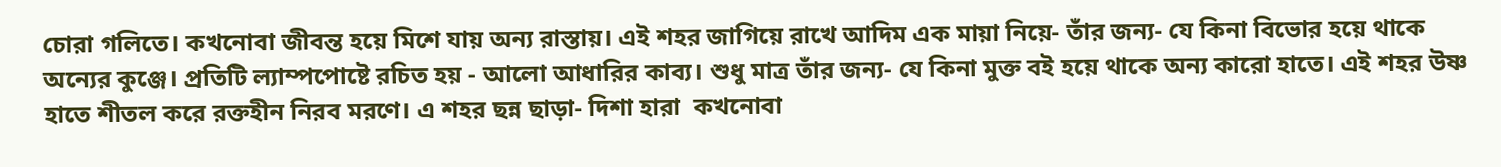চোরা গলিতে। কখনোবা জীবন্ত হয়ে মিশে যায় অন্য রাস্তায়। এই শহর জাগিয়ে রাখে আদিম এক মায়া নিয়ে- তাঁর জন্য- যে কিনা বিভোর হয়ে থাকে অন্যের কুঞ্জে। প্রতিটি ল্যাম্পপোষ্টে রচিত হয় - আলো আধারির কাব্য। শুধু মাত্র তাঁর জন্য- যে কিনা মুক্ত বই হয়ে থাকে অন্য কারো হাতে। এই শহর উষ্ণ হাতে শীতল করে রক্তহীন নিরব মরণে। এ শহর ছন্ন ছাড়া- দিশা হারা  কখনোবা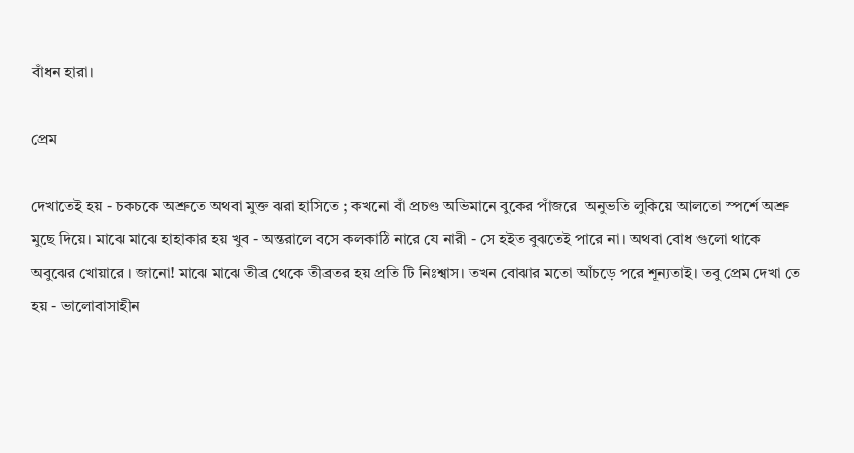বাঁধন হারা।

প্রেম

দেখাতেই হয় - চকচকে অশ্রুতে অথবা মুক্ত ঝরা হাসিতে ; কখনো বাঁ প্রচণ্ড অভিমানে বুকের পাঁজরে  অনুভতি লুকিয়ে আলতো স্পর্শে অশ্রু মুছে দিয়ে। মাঝে মাঝে হাহাকার হয় খুব - অন্তরালে বসে কলকাঠি নারে যে নারী - সে হইত বুঝতেই পারে না। অথবা বোধ গুলো থাকে  অবুঝের খোয়ারে । জানো! মাঝে মাঝে তীব্র থেকে তীব্রতর হয় প্রতি টি নিঃশ্বাস। তখন বোঝার মতো আঁচড়ে পরে শূন্যতাই। তবু প্রেম দেখা তে হয় - ভালোবাসাহীন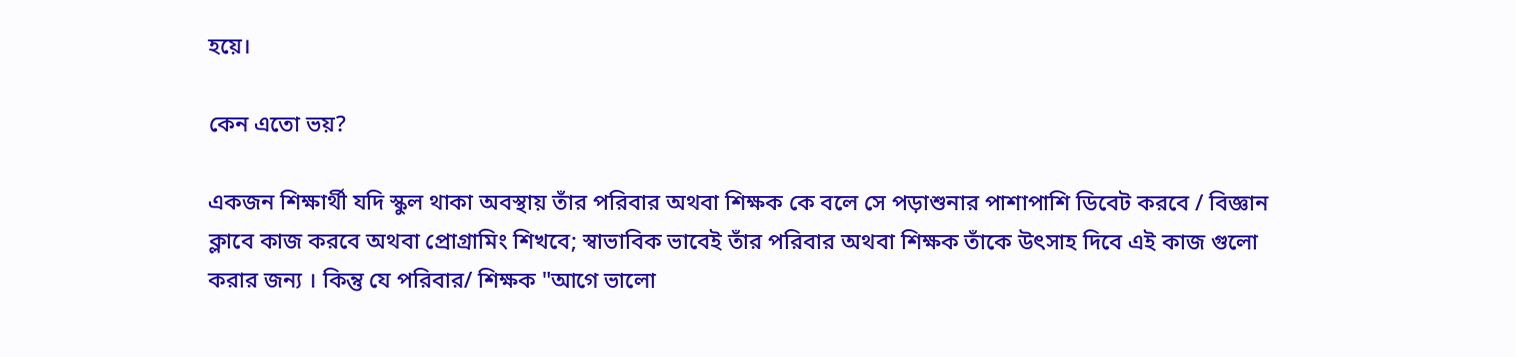হয়ে।

কেন এতো ভয়?

একজন শিক্ষার্থী যদি স্কুল থাকা অবস্থায় তাঁর পরিবার অথবা শিক্ষক কে বলে সে পড়াশুনার পাশাপাশি ডিবেট করবে / বিজ্ঞান ক্লাবে কাজ করবে অথবা প্রোগ্রামিং শিখবে; স্বাভাবিক ভাবেই তাঁর পরিবার অথবা শিক্ষক তাঁকে উৎসাহ দিবে এই কাজ গুলো করার জন্য । কিন্তু যে পরিবার/ শিক্ষক "আগে ভালো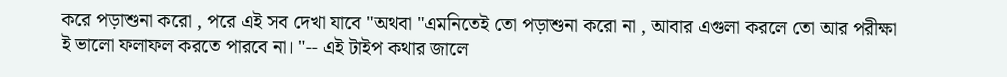করে পড়াশুনা করো , পরে এই সব দেখা যাবে "অথবা "এমনিতেই তো পড়াশুনা করো না , আবার এগুলা করলে তো আর পরীক্ষা ই ভালো ফলাফল করতে পারবে না। "-- এই টাইপ কথার জালে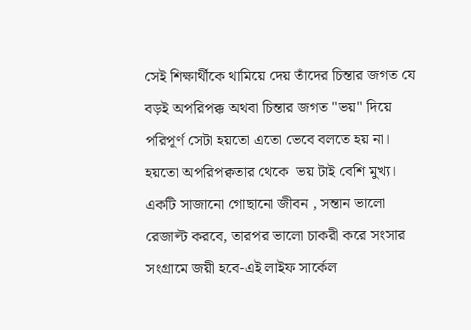সেই শিক্ষার্থীকে থামিয়ে দেয় তাঁদের চিন্তার জগত যে বড়ই অপরিপক্ক অথবা চিন্তার জগত "ভয়" দিয়ে পরিপূর্ণ সেটা হয়তো এতো ভেবে বলতে হয় না। হয়তো অপরিপক্বতার থেকে  ভয় টাই বেশি মুখ্য। একটি সাজানো গোছানো জীবন , সন্তান ভালো রেজাল্ট করবে, তারপর ভালো চাকরী করে সংসার সংগ্রামে জয়ী হবে-এই লাইফ সার্কেল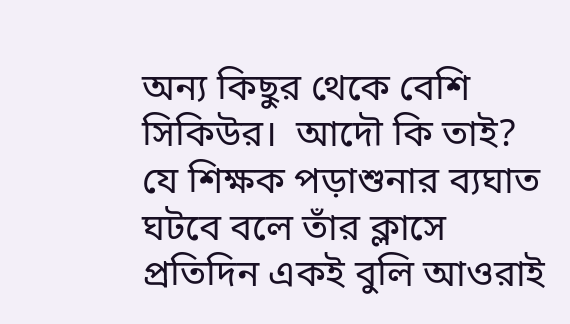অন্য কিছুর থেকে বেশি সিকিউর।  আদৌ কি তাই? যে শিক্ষক পড়াশুনার ব্যঘাত ঘটবে বলে তাঁর ক্লাসে  প্রতিদিন একই বুলি আওরাই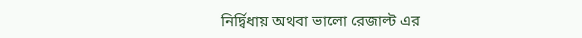নির্দ্বিধায় অথবা ভালো রেজাল্ট এর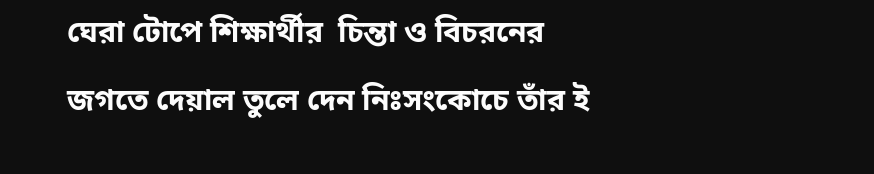ঘেরা টোপে শিক্ষার্থীর  চিন্তা ও বিচরনের জগতে দেয়াল তুলে দেন নিঃসংকোচে তাঁর ই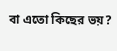বা এতো কিছের ভয়?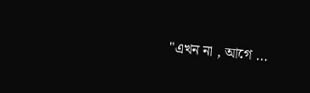"এখন না , আগে ...